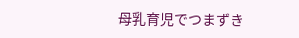母乳育児でつまずき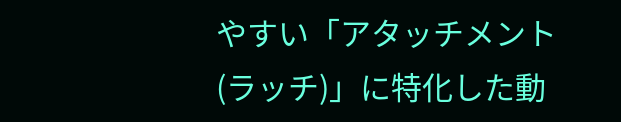やすい「アタッチメント(ラッチ)」に特化した動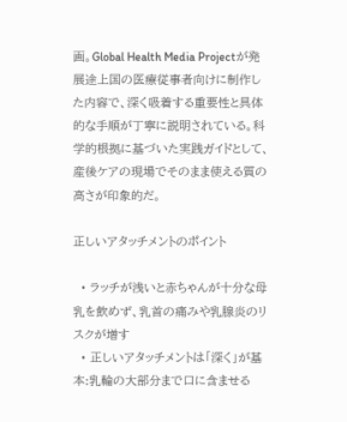画。Global Health Media Projectが発展途上国の医療従事者向けに制作した内容で、深く吸着する重要性と具体的な手順が丁寧に説明されている。科学的根拠に基づいた実践ガイドとして、産後ケアの現場でそのまま使える質の高さが印象的だ。

正しいアタッチメントのポイント

  • ラッチが浅いと赤ちゃんが十分な母乳を飲めず、乳首の痛みや乳腺炎のリスクが増す
  • 正しいアタッチメントは「深く」が基本:乳輪の大部分まで口に含ませる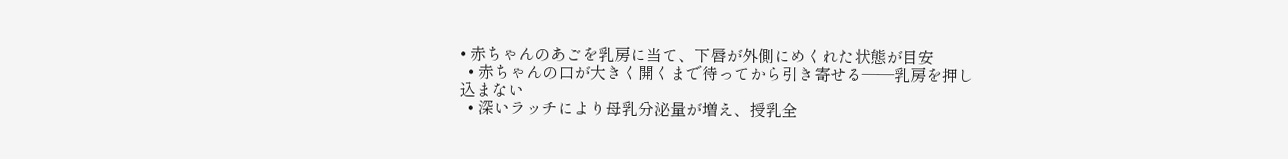• 赤ちゃんのあごを乳房に当て、下唇が外側にめくれた状態が目安
  • 赤ちゃんの口が大きく開くまで待ってから引き寄せる——乳房を押し込まない
  • 深いラッチにより母乳分泌量が増え、授乳全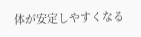体が安定しやすくなる